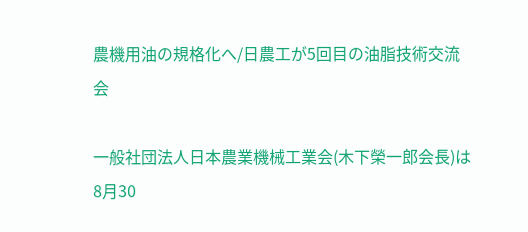農機用油の規格化へ/日農工が5回目の油脂技術交流会

一般社団法人日本農業機械工業会(木下榮一郎会長)は8月30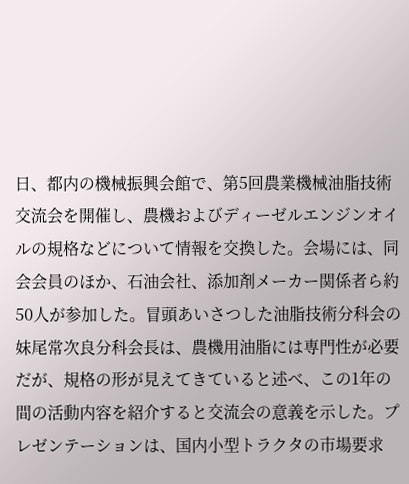日、都内の機械振興会館で、第5回農業機械油脂技術交流会を開催し、農機およびディーゼルエンジンオイルの規格などについて情報を交換した。会場には、同会会員のほか、石油会社、添加剤メーカー関係者ら約50人が参加した。冒頭あいさつした油脂技術分科会の妹尾常次良分科会長は、農機用油脂には専門性が必要だが、規格の形が見えてきていると述べ、この1年の間の活動内容を紹介すると交流会の意義を示した。プレゼンテーションは、国内小型トラクタの市場要求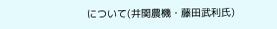について(井関農機・藤田武利氏)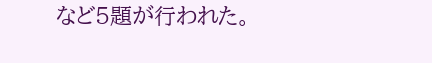など5題が行われた。